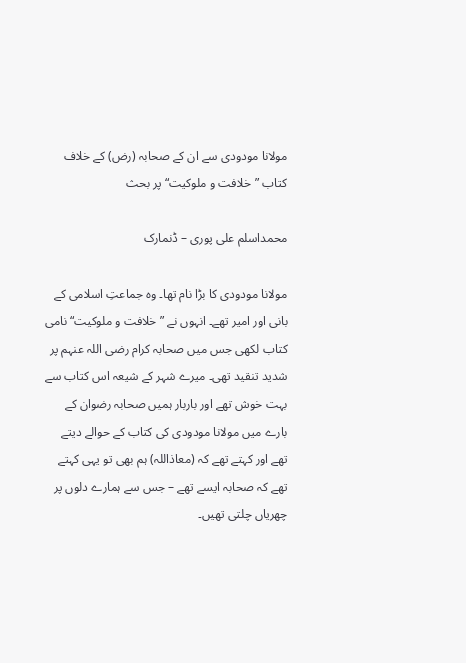مولانا مودودی سے ان کے صحابہ (رض) کے خلاف کتاب ”خلافت و ملوکیت“ پر بحث

محمداسلم علی پوری – ڈنمارک

مولانا مودودی کا بڑا نام تھا۔ وہ جماعتِ اسلامی کے بانی اور امیر تھے۔ انہوں نے ”خلافت و ملوکیت“ نامی کتاب لکھی جس میں صحابہ کرام رضی اللہ عنہم پر شدید تنقید تھی۔ میرے شہر کے شیعہ اس کتاب سے بہت خوش تھے اور باربار ہمیں صحابہ رضوان کے بارے میں مولانا مودودی کی کتاب کے حوالے دیتے تھے اور کہتے تھے کہ (معاذاللہ) ہم بھی تو یہی کہتے تھے کہ صحابہ ایسے تھے – جس سے ہمارے دلوں پر چھریاں چلتی تھیں۔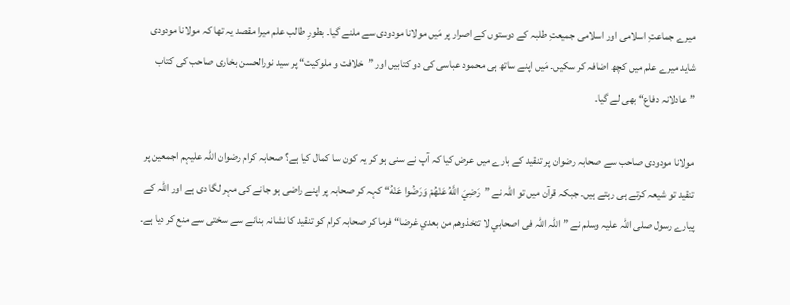میرے جماعتِ اسلامی اور اسلامی جمیعتِ طلبہ کے دوستوں کے اصرار پر مَیں مولانا مودودی سے ملنے گیا۔ بطورِ طالب علم میرا مقصد یہ تھا کہ مولانا مودودی شاید میرے علم میں کچھ اضافہ کر سکیں۔ مَیں اپنے ساتھ ہی محمود عباسی کی دو کتابیں اور ”خلافت و ملوکیت“ پر سید نورالحسن بخاری صاحب کی کتاب ”عادلانہ دفاع“ بھی لے گیا۔

مولانا مودودی صاحب سے صحابہ رضوان پر تنقید کے بارے میں عرض کیا کہ آپ نے سنی ہو کر یہ کون سا کمال کیا ہے؟ صحابہ کرام رضوان اللہ علیہم اجمعین پر تنقید تو شیعہ کرتے ہی رہتے ہیں۔ جبکہ قرآن میں تو اللہ نے ”رَضِيَ اللَّهُ عَنْهُمْ وَرَضُوا عَنْهُ“ کہہ کر صحابہ پر اپنے راضی ہو جانے کی مہر لگا دی ہے اور اللہ کے پیارے رسول صلی اللہ علیہ وسلم نے ”اللہ اللہ فی اصحابي لا تتخذوھم من بعدي غرضا“ فرما کر صحابہ کرام کو تنقید کا نشانہ بنانے سے سختی سے منع کر دیا ہے۔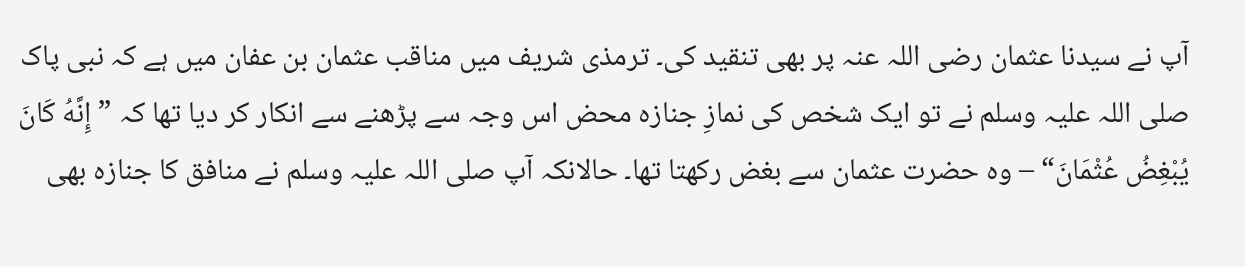آپ نے سیدنا عثمان رضی اللہ عنہ پر بھی تنقید کی۔ ترمذی شریف میں مناقب عثمان بن عفان میں ہے کہ نبی پاک صلی اللہ علیہ وسلم نے تو ایک شخص کی نمازِ جنازہ محض اس وجہ سے پڑھنے سے انکار کر دیا تھا کہ ”إِنَّهُ كَانَ يُبْغِضُ عُثْمَانَ“ – وہ حضرت عثمان سے بغض رکھتا تھا۔ حالانکہ آپ صلی اللہ علیہ وسلم نے منافق کا جنازہ بھی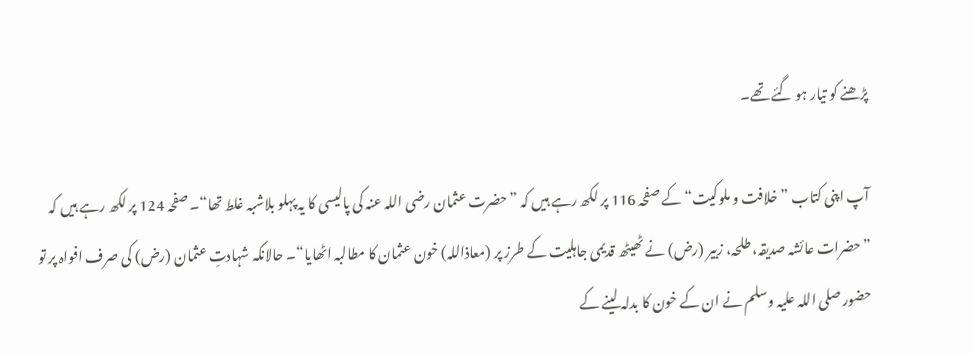پڑھنے کو تیار ہو گئے تھے۔

آپ اپنی کتاب ”خلافت و ملوکیت“ کے صفحہ 116 پر لکھ رہے ہیں کہ ”حضرت عثمان رضی اللہ عنہ کی پالیسی کا یہ پہلو بلاشبہ غلط تھا“۔ صفحہ 124 پر لکھ رہے ہیں کہ ”حضرات عائشہ صدیقہ، طلحہ، زبیر (رض) نے ٹھیٹھ قدیمی جاہلیت کے طرز پر (معاذاللہ) خون عثمان کا مطالبہ اٹھایا“۔ حالانکہ شہادتِ عثمان (رض) کی صرف افواہ پر تو حضور صلی اللہ علیہ وسلم نے ان کے خون کا بدلہ لینے کے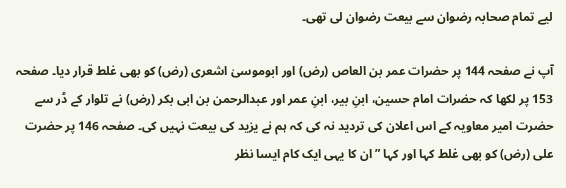لیے تمام صحابہ رضوان سے بیعت رضوان لی تھی۔

آپ نے صفحہ 144 پر حضرات عمر بن العاص (رض) اور ابوموسیٰ اشعری (رض) کو بھی غلط قرار دیا۔ صفحہ 153 پر لکھا کہ حضرات امام حسین، ابنِ بیر، ابنِ عمر اور عبدالرحمن بن ابی بکر (رض) نے تلوار کے ڈر سے حضرت امیر معاویہ کے اس اعلان کی تردید نہ کی کہ ہم نے یزید کی بیعت نہیں کی۔ صفحہ 146 پر حضرت علی (رض) کو بھی غلط کہا اور کہا ”ان کا یہی ایک کام ایسا نظر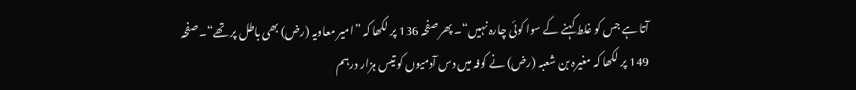آتا ہے جس کو غلط کہنے کے سوا کوئی چارہ نہیں“۔ پھر صفحہ 136 پر لکھا کہ ”امیر معاویہ (رض) بھی باطل پر تھے“۔ صفحہ 149 پر لکھا کہ مغیرہ بن شعبہ (رض) نے کوفہ میں دس آدمیوں کو تیس ہزار درہم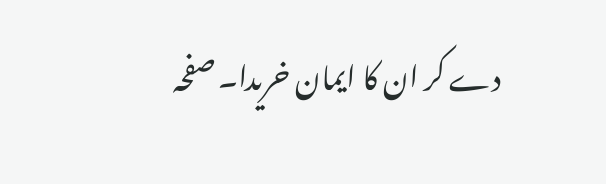دے کر ان کا ایمان خریدا۔ صفحہ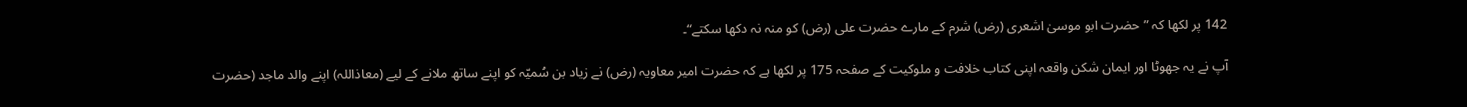142 پر لکھا کہ ”حضرت ابو موسیٰ اشعری (رض) شرم کے مارے حضرت علی (رض) کو منہ نہ دکھا سکتے“۔

آپ نے یہ جھوٹا اور ایمان شکن واقعہ اپنی کتاب خلافت و ملوکیت کے صفحہ 175 پر لکھا ہے کہ حضرت امیر معاویہ (رض) نے زیاد بن سُمیّہ کو اپنے ساتھ ملانے کے لیے (معاذاللہ) اپنے والد ماجد (حضرت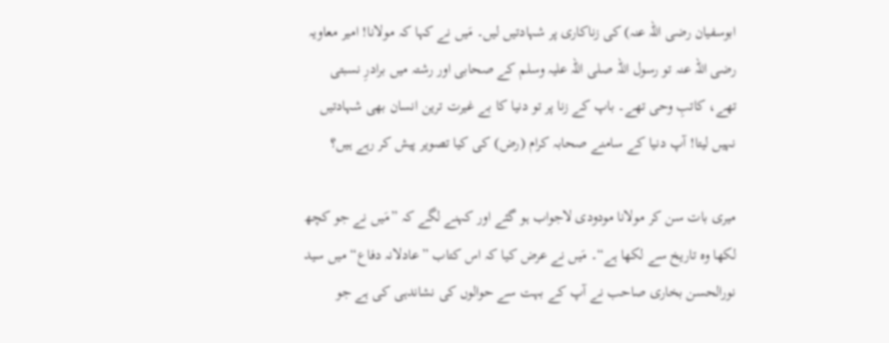ابوسفیان رضی اللہ عنہ) کی زناکاری پر شہادتیں لیں۔ مَیں نے کہا کہ مولانا! امیر معاویہ رضی اللہ عنہ تو رسول اللہ صلی اللہ علیہ وسلم کے صحابی اور رشتہ میں برادرِ نسبتی تھے، کاتبِ وحی تھے۔ باپ کے زنا پر تو دنیا کا بے غیرت ترین انسان بھی شہادتیں نہیں لیتا! آپ دنیا کے سامنے صحابہ کرام (رض) کی کیا تصویر پیش کر رہے ہیں؟

میری بات سن کر مولانا مودودی لاجواب ہو گئے اور کہنے لگے کہ ”مَیں نے جو کچھ لکھا وہ تاریخ سے لکھا ہے“۔ مَیں نے عرض کیا کہ اس کتاب ”عادلانہ دفاع“ میں سید نورالحسن بخاری صاحب نے آپ کے بہت سے حوالوں کی نشاندہی کی ہے جو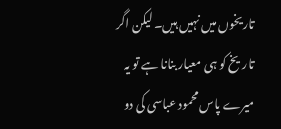تاریخوں میں نہیں ہیں۔ لیکن اگر تاریخ کو ہی معیار بنانا ہے تو یہ میرے پاس محمود عباسی کی دو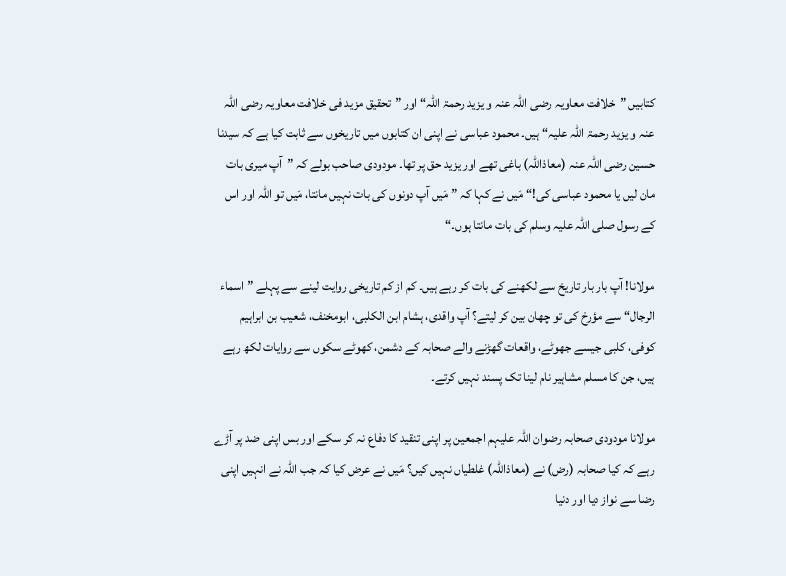کتابیں ”خلافت معاویہ رضی اللہ عنہ و یزید رحمۃ اللہ“ اور ”تحقیق مزید فی خلافت معاویہ رضی اللہ عنہ و یزید رحمۃ اللہ علیہ“ ہیں۔ محمود عباسی نے اپنی ان کتابوں میں تاریخوں سے ثابت کیا ہے کہ سیدنا حسین رضی اللہ عنہ (معاذاللہ) باغی تھے اور یزید حق پر تھا۔ مودودی صاحب بولے کہ ”آپ میری بات مان لیں یا محمود عباسی کی!“ مَیں نے کہا کہ ”مَیں آپ دونوں کی بات نہیں مانتا، مَیں تو اللہ اور اس کے رسول صلی اللہ علیہ وسلم کی بات مانتا ہوں۔“

مولانا! آپ بار بار تاریخ سے لکھنے کی بات کر رہے ہیں۔ کم از کم تاریخی روایت لینے سے پہلے ”اسماء الرجال“ سے مؤرخ کی تو چھان بین کر لیتے؟ آپ واقدی، ہشام ابن الکلبی، ابومخنف، شعیب بن ابراہیم کوفی، کلبی جیسے جھوٹے، واقعات گھڑنے والے صحابہ کے دشمن، کھوٹے سکوں سے روایات لکھ رہے ہیں، جن کا مسلم مشاہیر نام لینا تک پسند نہیں کرتے۔

مولانا مودودی صحابہ رضوان اللہ علیہم اجمعین پر اپنی تنقید کا دفاع نہ کر سکے اور بس اپنی ضد پر آڑے رہے کہ کیا صحابہ (رض) نے (معاذاللہ) غلطیاں نہیں کیں؟ مَیں نے عرض کیا کہ جب اللہ نے انہیں اپنی رضا سے نواز دیا اور دنیا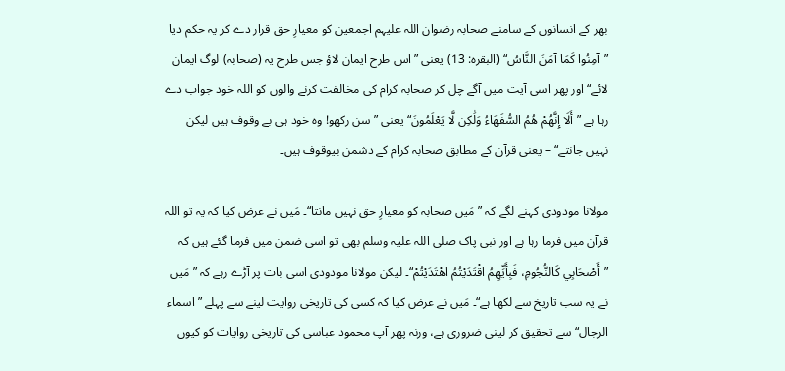بھر کے انسانوں کے سامنے صحابہ رضوان اللہ علیہم اجمعین کو معیارِ حق قرار دے کر یہ حکم دیا ”آمِنُوا كَمَا آمَنَ النَّاسُ“ (البقرہ: 13) یعنی ”اس طرح ایمان لاؤ جس طرح یہ (صحابہ) لوگ ایمان لائے“ اور پھر اسی آیت میں آگے چل کر صحابہ کرام کی مخالفت کرنے والوں کو اللہ خود جواب دے رہا ہے ”أَلَا إِنَّهُمْ هُمُ السُّفَهَاءُ وَلَٰكِن لَّا يَعْلَمُونَ“ یعنی ”سن رکھو! وہ خود ہی بے وقوف ہیں لیکن نہیں جانتے“ – یعنی قرآن کے مطابق صحابہ کرام کے دشمن بیوقوف ہیں۔

مولانا مودودی کہنے لگے کہ ”مَیں صحابہ کو معیارِ حق نہیں مانتا“۔ مَیں نے عرض کیا کہ یہ تو اللہ قرآن میں فرما رہا ہے اور نبی پاک صلی اللہ علیہ وسلم بھی تو اسی ضمن میں فرما گئے ہیں کہ ”أَصْحَابِي كَالنُّجُومِ، فَبِأَيِّهِمُ اقْتَدَيْتُمُ اهْتَدَيْتُمْ“۔ لیکن مولانا مودودی اسی بات پر آڑے رہے کہ ”مَیں نے یہ سب تاریخ سے لکھا ہے“۔ مَیں نے عرض کیا کہ کسی کی تاریخی روایت لینے سے پہلے ”اسماء الرجال“ سے تحقیق کر لینی ضروری ہے، ورنہ پھر آپ محمود عباسی کی تاریخی روایات کو کیوں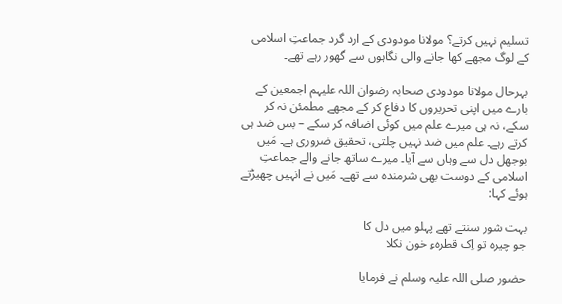تسلیم نہیں کرتے؟ مولانا مودودی کے ارد گرد جماعتِ اسلامی کے لوگ مجھے کھا جانے والی نگاہوں سے گھور رہے تھے۔

بہرحال مولانا مودودی صحابہ رضوان اللہ علیہم اجمعین کے بارے میں اپنی تحریروں کا دفاع کر کے مجھے مطمئن نہ کر سکے، نہ ہی میرے علم میں کوئی اضافہ کر سکے – بس ضد ہی کرتے رہے۔ علم میں ضد نہیں چلتی، تحقیق ضروری ہے۔ مَیں بوجھل دل سے وہاں سے آیا۔ میرے ساتھ جانے والے جماعتِ اسلامی کے دوست بھی شرمندہ سے تھے۔ مَیں نے انہیں چھیڑتے ہوئے کہا:

بہت شور سنتے تھے پہلو میں دل کا
جو چیرہ تو اِک قطرہءِ خون نکلا

حضور صلی اللہ علیہ وسلم نے فرمایا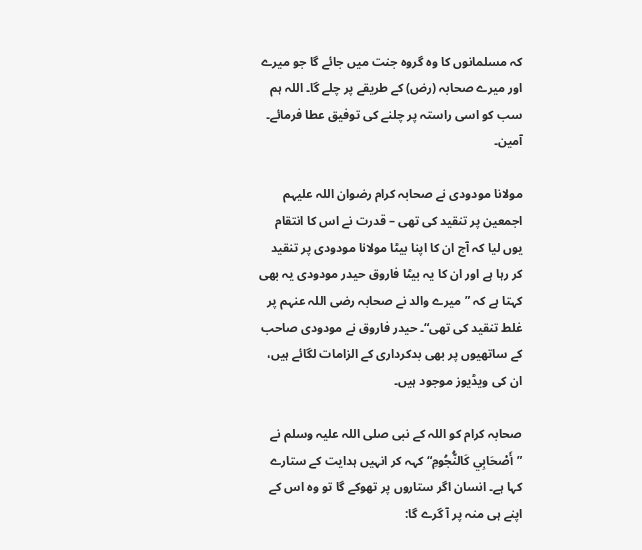کہ مسلمانوں کا وہ گروہ جنت میں جائے گا جو میرے اور میرے صحابہ (رض) کے طریقے پر چلے گا۔ اللہ ہم سب کو اسی راستہ پر چلنے کی توفیق عطا فرمائے۔ آمین۔

مولانا مودودی نے صحابہ کرام رضوان اللہ علیہم اجمعین پر تنقید کی تھی – قدرت نے اس کا انتقام یوں لیا کہ آج ان کا اپنا بیٹا مولانا مودودی پر تنقید کر رہا ہے اور ان کا یہ بیٹا فاروق حیدر مودودی یہ بھی کہتا ہے کہ ”میرے والد نے صحابہ رضی اللہ عنہم پر غلط تنقید کی تھی“۔ حیدر فاروق نے مودودی صاحب کے ساتھیوں پر بھی بدکرداری کے الزامات لگائے ہیں، ان کی ویڈیوز موجود ہیں۔

صحابہ کرام کو اللہ کے نبی صلی اللہ علیہ وسلم نے ”أَصْحَابِي كَالنُّجُومِ“ کہہ کر انہیں ہدایت کے ستارے کہا ہے۔ انسان اگر ستاروں پر تھوکے گا تو وہ اس کے اپنے ہی منہ پر آ گرے گا: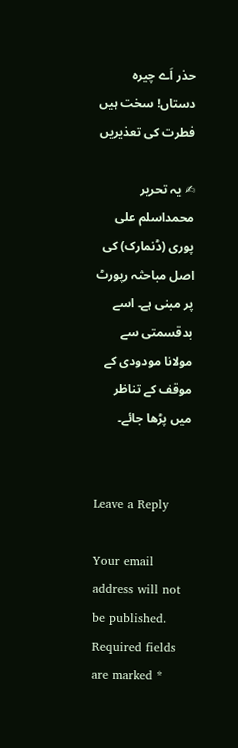حذر اَے چیرہ دستاں! سخت ہیں فطرت کی تعذیریں

✍ یہ تحریر محمداسلم علی پوری (ڈنمارک) کی اصل مباحثہ رپورٹ پر مبنی ہے۔ اسے بدقسمتی سے مولانا مودودی کے موقف کے تناظر میں پڑھا جائے۔


Leave a Reply

Your email address will not be published. Required fields are marked *